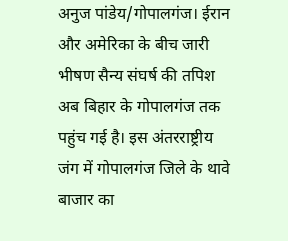अनुज पांडेय/गोपालगंज। ईरान और अमेरिका के बीच जारी भीषण सैन्य संघर्ष की तपिश अब बिहार के गोपालगंज तक पहुंच गई है। इस अंतरराष्ट्रीय जंग में गोपालगंज जिले के थावे बाजार का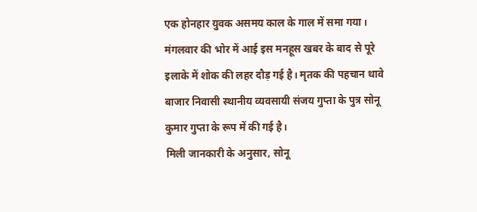एक होनहार युवक असमय काल के गाल में समा गया। मंगलवार की भोर में आई इस मनहूस खबर के बाद से पूरे इलाके में शोक की लहर दौड़ गई है। मृतक की पहचान थावे बाजार निवासी स्थानीय व्यवसायी संजय गुप्ता के पुत्र सोनू कुमार गुप्ता के रूप में की गई है।
मिली जानकारी के अनुसार, सोनू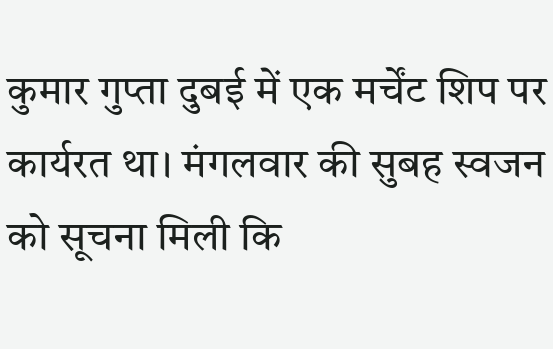कुमार गुप्ता दुबई में एक मर्चेंट शिप पर कार्यरत था। मंगलवार की सुबह स्वजन को सूचना मिली कि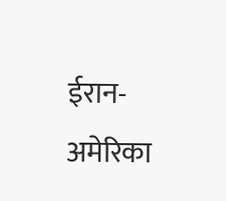ईरान-अमेरिका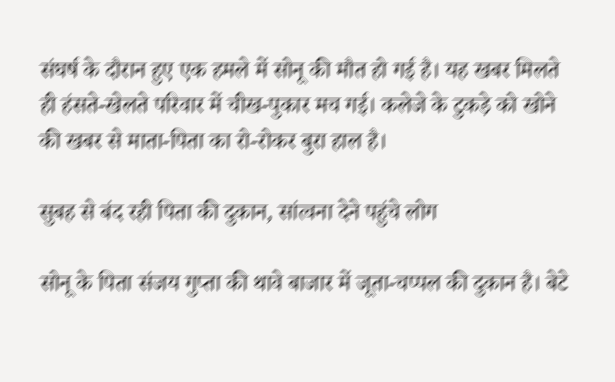संघर्ष के दौरान हुए एक हमले में सोनू की मौत हो गई है। यह खबर मिलते ही हंसते-खेलते परिवार में चीख-पुकार मच गई। कलेजे के टुकड़े को खोने की खबर से माता-पिता का रो-रोकर बुरा हाल है।

सुबह से बंद रही पिता की दुकान, सांत्वना देने पहुंचे लोग

सोनू के पिता संजय गुप्ता की थावे बाजार में जूता-चप्पल की दुकान है। बेटे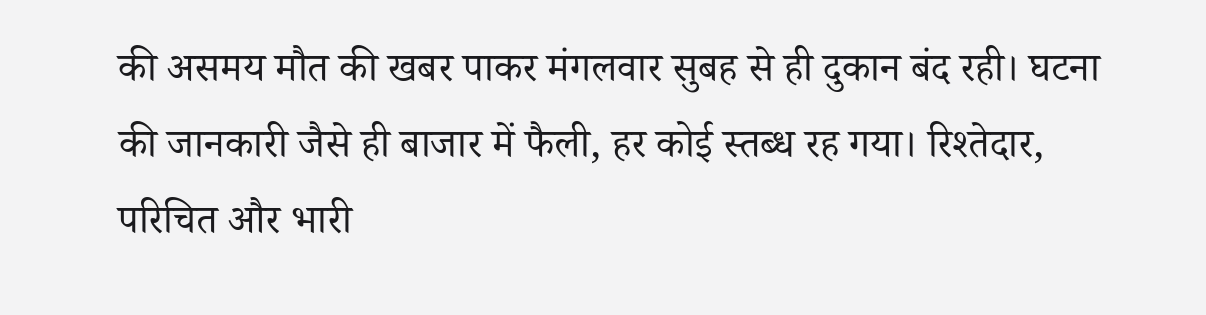की असमय मौत की खबर पाकर मंगलवार सुबह से ही दुकान बंद रही। घटना की जानकारी जैसे ही बाजार में फैली, हर कोई स्तब्ध रह गया। रिश्तेदार, परिचित और भारी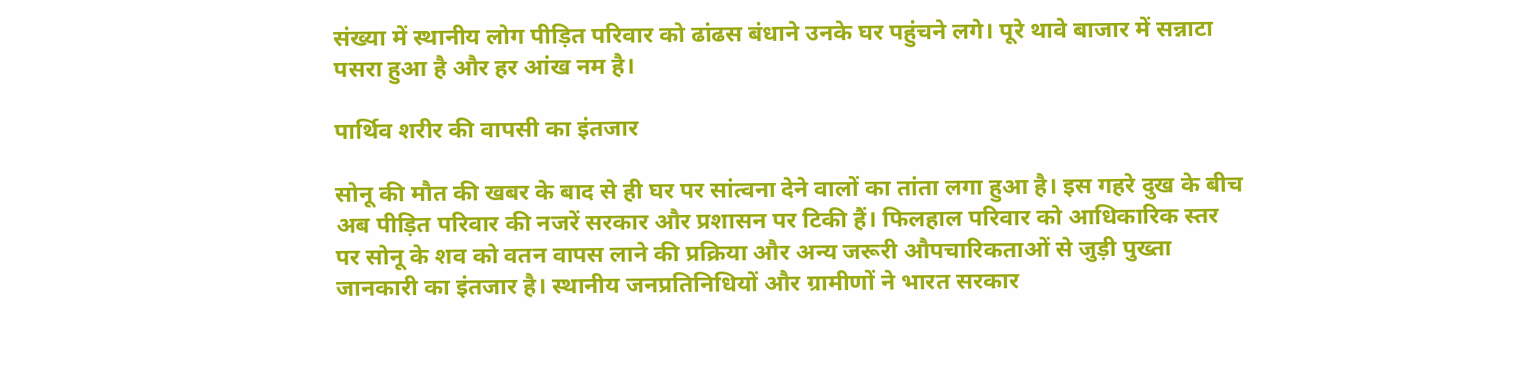संख्या में स्थानीय लोग पीड़ित परिवार को ढांढस बंधाने उनके घर पहुंचने लगे। पूरे थावे बाजार में सन्नाटा पसरा हुआ है और हर आंख नम है।

पार्थिव शरीर की वापसी का इंतजार

सोनू की मौत की खबर के बाद से ही घर पर सांत्वना देने वालों का तांता लगा हुआ है। इस गहरे दुख के बीच अब पीड़ित परिवार की नजरें सरकार और प्रशासन पर टिकी हैं। फिलहाल परिवार को आधिकारिक स्तर पर सोनू के शव को वतन वापस लाने की प्रक्रिया और अन्य जरूरी औपचारिकताओं से जुड़ी पुख्ता जानकारी का इंतजार है। स्थानीय जनप्रतिनिधियों और ग्रामीणों ने भारत सरकार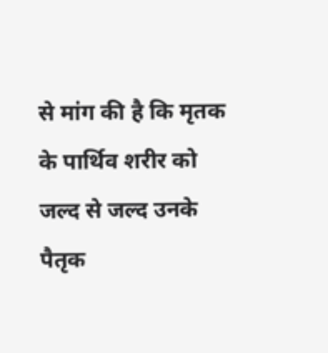से मांग की है कि मृतक के पार्थिव शरीर को जल्द से जल्द उनके पैतृक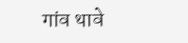गांव थावे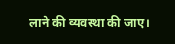लाने की व्यवस्था की जाए।